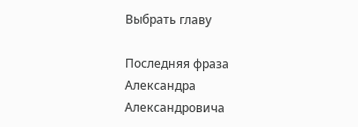Выбрать главу

Последняя фраза Александра Александровича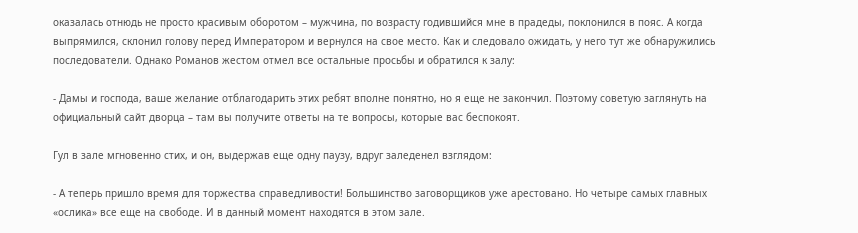оказалась отнюдь не просто красивым оборотом – мужчина, по возрасту годившийся мне в прадеды, поклонился в пояс. А когда выпрямился, склонил голову перед Императором и вернулся на свое место. Как и следовало ожидать, у него тут же обнаружились последователи. Однако Романов жестом отмел все остальные просьбы и обратился к залу:

- Дамы и господа, ваше желание отблагодарить этих ребят вполне понятно, но я еще не закончил. Поэтому советую заглянуть на официальный сайт дворца – там вы получите ответы на те вопросы, которые вас беспокоят.

Гул в зале мгновенно стих, и он, выдержав еще одну паузу, вдруг заледенел взглядом:

- А теперь пришло время для торжества справедливости! Большинство заговорщиков уже арестовано. Но четыре самых главных «ослика» все еще на свободе. И в данный момент находятся в этом зале.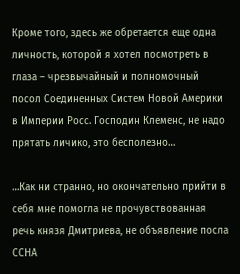Кроме того, здесь же обретается еще одна личность, которой я хотел посмотреть в глаза – чрезвычайный и полномочный посол Соединенных Систем Новой Америки в Империи Росс. Господин Клеменс, не надо прятать личико, это бесполезно…

…Как ни странно, но окончательно прийти в себя мне помогла не прочувствованная речь князя Дмитриева, не объявление посла ССНА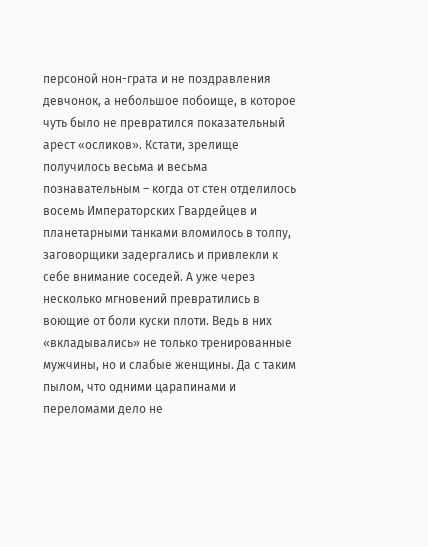персоной нон-грата и не поздравления девчонок, а небольшое побоище, в которое чуть было не превратился показательный арест «осликов». Кстати, зрелище получилось весьма и весьма познавательным – когда от стен отделилось восемь Императорских Гвардейцев и планетарными танками вломилось в толпу, заговорщики задергались и привлекли к себе внимание соседей. А уже через несколько мгновений превратились в воющие от боли куски плоти. Ведь в них «вкладывались» не только тренированные мужчины, но и слабые женщины. Да с таким пылом, что одними царапинами и переломами дело не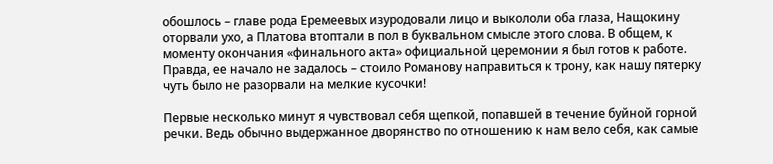обошлось – главе рода Еремеевых изуродовали лицо и выкололи оба глаза, Нащокину оторвали ухо, а Платова втоптали в пол в буквальном смысле этого слова. В общем, к моменту окончания «финального акта» официальной церемонии я был готов к работе. Правда, ее начало не задалось – стоило Романову направиться к трону, как нашу пятерку чуть было не разорвали на мелкие кусочки!

Первые несколько минут я чувствовал себя щепкой, попавшей в течение буйной горной речки. Ведь обычно выдержанное дворянство по отношению к нам вело себя, как самые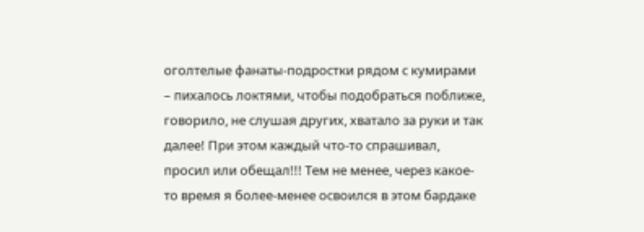оголтелые фанаты-подростки рядом с кумирами – пихалось локтями, чтобы подобраться поближе, говорило, не слушая других, хватало за руки и так далее! При этом каждый что-то спрашивал, просил или обещал!!! Тем не менее, через какое-то время я более-менее освоился в этом бардаке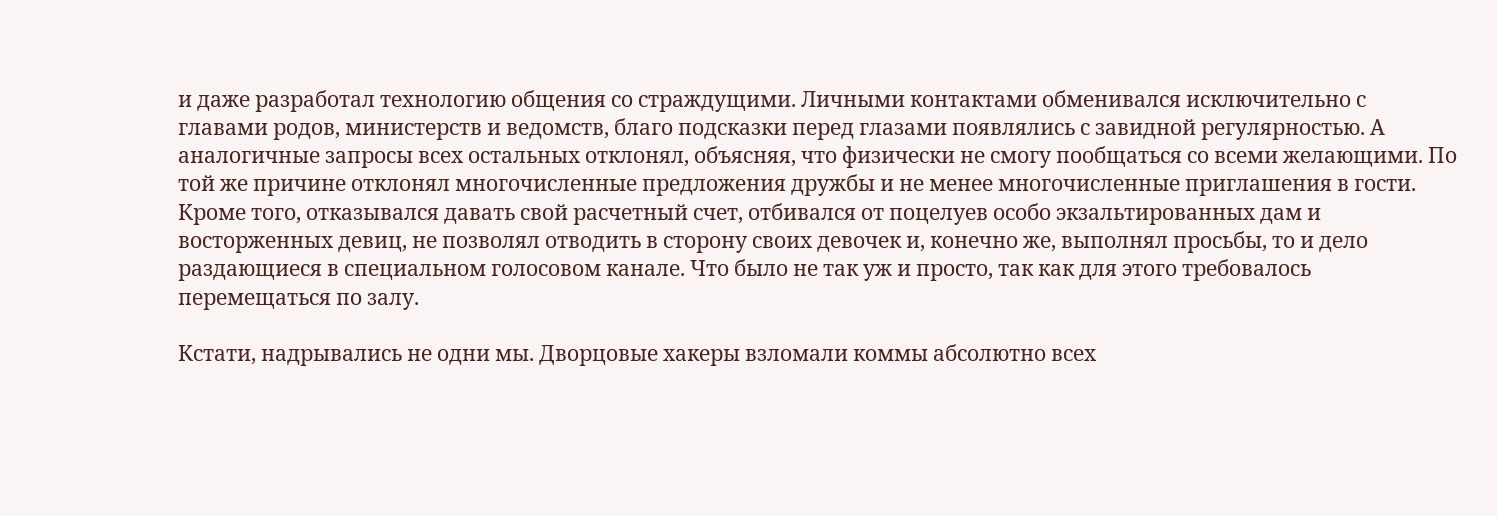и даже разработал технологию общения со страждущими. Личными контактами обменивался исключительно с главами родов, министерств и ведомств, благо подсказки перед глазами появлялись с завидной регулярностью. А аналогичные запросы всех остальных отклонял, объясняя, что физически не смогу пообщаться со всеми желающими. По той же причине отклонял многочисленные предложения дружбы и не менее многочисленные приглашения в гости. Кроме того, отказывался давать свой расчетный счет, отбивался от поцелуев особо экзальтированных дам и восторженных девиц, не позволял отводить в сторону своих девочек и, конечно же, выполнял просьбы, то и дело раздающиеся в специальном голосовом канале. Что было не так уж и просто, так как для этого требовалось перемещаться по залу.

Кстати, надрывались не одни мы. Дворцовые хакеры взломали коммы абсолютно всех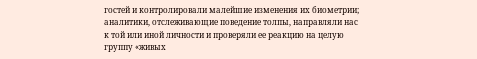гостей и контролировали малейшие изменения их биометрии; аналитики, отслеживающие поведение толпы, направляли нас к той или иной личности и проверяли ее реакцию на целую группу «живых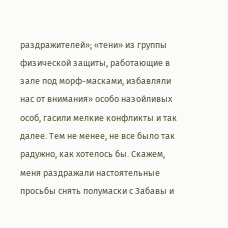раздражителей»; «тени» из группы физической защиты, работающие в зале под морф-масками, избавляли нас от внимания» особо назойливых особ, гасили мелкие конфликты и так далее. Тем не менее, не все было так радужно, как хотелось бы. Скажем, меня раздражали настоятельные просьбы снять полумаски с Забавы и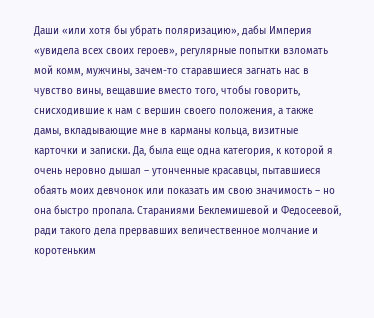Даши «или хотя бы убрать поляризацию», дабы Империя «увидела всех своих героев», регулярные попытки взломать мой комм, мужчины, зачем-то старавшиеся загнать нас в чувство вины, вещавшие вместо того, чтобы говорить, снисходившие к нам с вершин своего положения, а также дамы, вкладывающие мне в карманы кольца, визитные карточки и записки. Да, была еще одна категория, к которой я очень неровно дышал – утонченные красавцы, пытавшиеся обаять моих девчонок или показать им свою значимость – но она быстро пропала. Стараниями Беклемишевой и Федосеевой, ради такого дела прервавших величественное молчание и коротеньким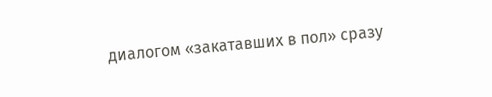диалогом «закатавших в пол» сразу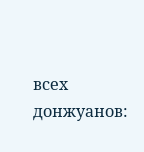всех донжуанов: